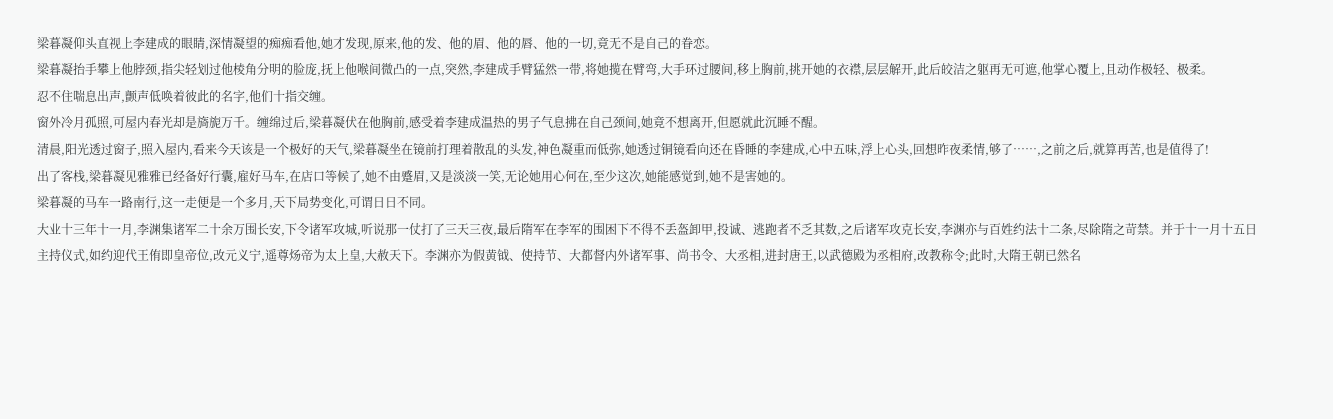梁暮凝仰头直视上李建成的眼睛,深情凝望的痴痴看他,她才发现,原来,他的发、他的眉、他的唇、他的一切,竟无不是自己的眷恋。
梁暮凝抬手攀上他脖颈,指尖轻划过他棱角分明的脸庞,抚上他喉间微凸的一点,突然,李建成手臂猛然一带,将她揽在臂弯,大手环过腰间,移上胸前,挑开她的衣襟,层层解开,此后皎洁之躯再无可遮,他掌心覆上,且动作极轻、极柔。
忍不住喘息出声,颤声低唤着彼此的名字,他们十指交缠。
窗外冷月孤照,可屋内春光却是旖旎万千。缠绵过后,梁暮凝伏在他胸前,感受着李建成温热的男子气息拂在自己颈间,她竟不想离开,但愿就此沉睡不醒。
清晨,阳光透过窗子,照入屋内,看来今天该是一个极好的天气,梁暮凝坐在镜前打理着散乱的头发,神色凝重而低弥,她透过铜镜看向还在昏睡的李建成,心中五味,浮上心头,回想昨夜柔情,够了……,之前之后,就算再苦,也是值得了!
出了客栈,梁暮凝见雅雅已经备好行囊,雇好马车,在店口等候了,她不由蹙眉,又是淡淡一笑,无论她用心何在,至少这次,她能感觉到,她不是害她的。
梁暮凝的马车一路南行,这一走便是一个多月,天下局势变化,可谓日日不同。
大业十三年十一月,李渊集诸军二十余万围长安,下令诸军攻城,听说那一仗打了三天三夜,最后隋军在李军的围困下不得不丢盔卸甲,投诚、逃跑者不乏其数,之后诸军攻克长安,李渊亦与百姓约法十二条,尽除隋之苛禁。并于十一月十五日主持仪式,如约迎代王侑即皇帝位,改元义宁,遥尊炀帝为太上皇,大赦天下。李渊亦为假黄钺、使持节、大都督内外诸军事、尚书令、大丞相,进封唐王,以武德殿为丞相府,改教称令;此时,大隋王朝已然名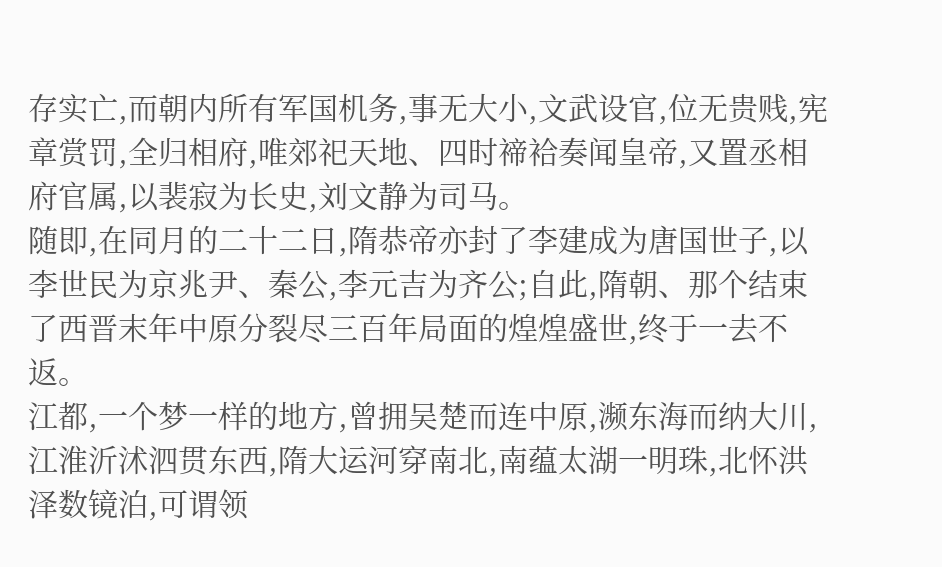存实亡,而朝内所有军国机务,事无大小,文武设官,位无贵贱,宪章赏罚,全归相府,唯郊祀天地、四时禘袷奏闻皇帝,又置丞相府官属,以裴寂为长史,刘文静为司马。
随即,在同月的二十二日,隋恭帝亦封了李建成为唐国世子,以李世民为京兆尹、秦公,李元吉为齐公;自此,隋朝、那个结束了西晋末年中原分裂尽三百年局面的煌煌盛世,终于一去不返。
江都,一个梦一样的地方,曾拥吴楚而连中原,濒东海而纳大川,江淮沂沭泗贯东西,隋大运河穿南北,南蕴太湖一明珠,北怀洪泽数镜泊,可谓领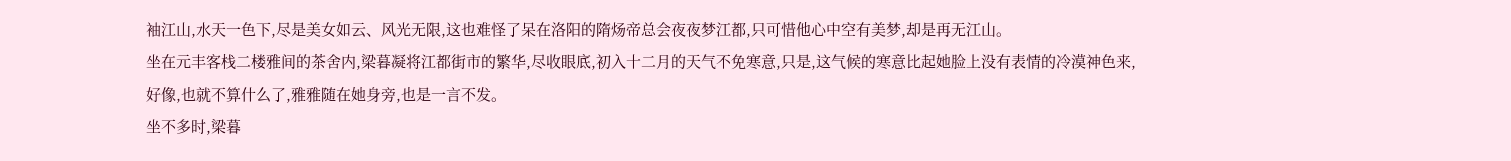袖江山,水天一色下,尽是美女如云、风光无限,这也难怪了呆在洛阳的隋炀帝总会夜夜梦江都,只可惜他心中空有美梦,却是再无江山。
坐在元丰客栈二楼雅间的茶舍内,梁暮凝将江都街市的繁华,尽收眼底,初入十二月的天气不免寒意,只是,这气候的寒意比起她脸上没有表情的冷漠神色来,好像,也就不算什么了,雅雅随在她身旁,也是一言不发。
坐不多时,梁暮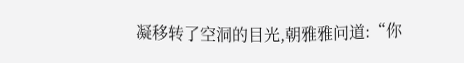凝移转了空洞的目光,朝雅雅问道:“你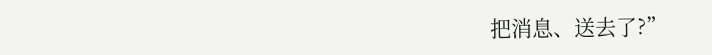把消息、送去了?”